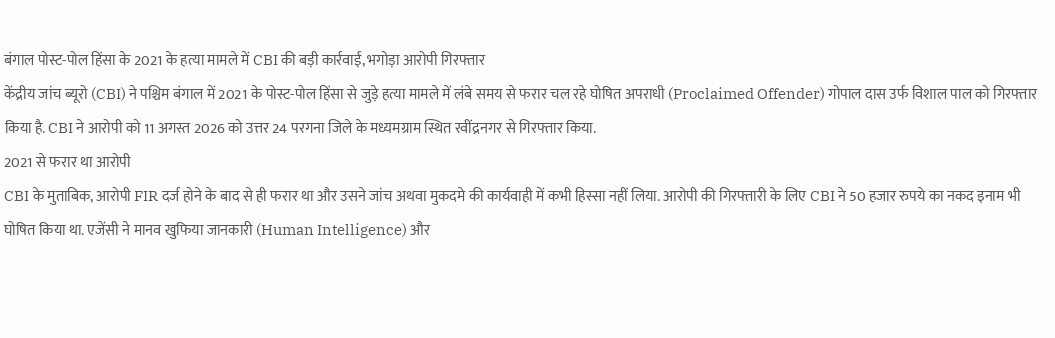बंगाल पोस्ट-पोल हिंसा के 2021 के हत्या मामले में CBI की बड़ी कार्रवाई, भगोड़ा आरोपी गिरफ्तार
केंद्रीय जांच ब्यूरो (CBI) ने पश्चिम बंगाल में 2021 के पोस्ट-पोल हिंसा से जुड़े हत्या मामले में लंबे समय से फरार चल रहे घोषित अपराधी (Proclaimed Offender) गोपाल दास उर्फ विशाल पाल को गिरफ्तार किया है. CBI ने आरोपी को 11 अगस्त 2026 को उत्तर 24 परगना जिले के मध्यमग्राम स्थित रवींद्रनगर से गिरफ्तार किया.
2021 से फरार था आरोपी
CBI के मुताबिक, आरोपी FIR दर्ज होने के बाद से ही फरार था और उसने जांच अथवा मुकदमे की कार्यवाही में कभी हिस्सा नहीं लिया. आरोपी की गिरफ्तारी के लिए CBI ने 50 हजार रुपये का नकद इनाम भी घोषित किया था. एजेंसी ने मानव खुफिया जानकारी (Human Intelligence) और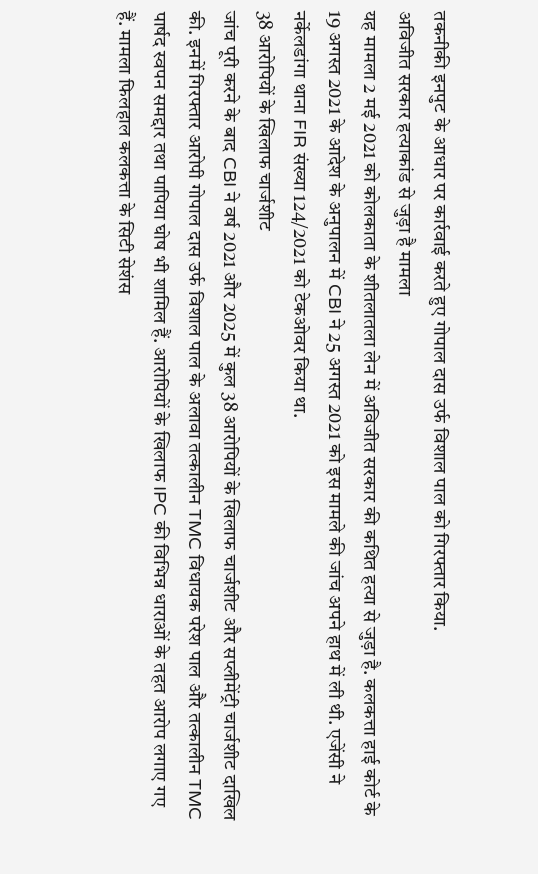तकनीकी इनपुट के आधार पर कार्रवाई करते हुए गोपाल दास उर्फ विशाल पाल को गिरफ्तार किया.
अविजीत सरकार हत्याकांड से जुड़ा है मामला
यह मामला 2 मई 2021 को कोलकाता के शीतलातला लेन में अविजीत सरकार की कथित हत्या से जुड़ा है. कलकत्ता हाई कोर्ट के 19 अगस्त 2021 के आदेश के अनुपालन में CBI ने 25 अगस्त 2021 को इस मामले की जांच अपने हाथ में ली थी. एजेंसी ने नर्केलडांगा थाना FIR संख्या 124/2021 को टेकओवर किया था.
38 आरोपियों के खिलाफ चार्जशीट
जांच पूरी करने के बाद CBI ने वर्ष 2021 और 2025 में कुल 38 आरोपियों के खिलाफ चार्जशीट और सप्लीमेंट्री चार्जशीट दाखिल की. इनमें गिरफ्तार आरोपी गोपाल दास उर्फ विशाल पाल के अलावा तत्कालीन TMC विधायक परेश पाल और तत्कालीन TMC पार्षद स्वपन समद्दार तथा पापिया घोष भी शामिल हैं. आरोपियों के खिलाफ IPC की विभिन्न धाराओं के तहत आरोप लगाए गए हैं. मामला फिलहाल कलकत्ता के सिटी सेशंस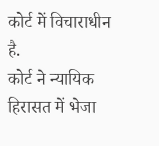कोर्ट में विचाराधीन है.
कोर्ट ने न्यायिक हिरासत में भेजा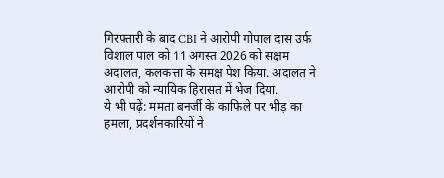गिरफ्तारी के बाद CBI ने आरोपी गोपाल दास उर्फ विशाल पाल को 11 अगस्त 2026 को सक्षम अदालत, कलकत्ता के समक्ष पेश किया. अदालत ने आरोपी को न्यायिक हिरासत में भेज दिया.
ये भी पढ़ें: ममता बनर्जी के काफिले पर भीड़ का हमला, प्रदर्शनकारियों ने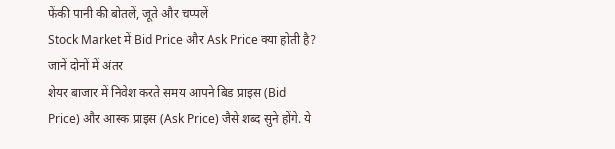फेंकी पानी की बोतलें, जूते और चप्पलें
Stock Market में Bid Price और Ask Price क्या होती है? जानें दोनों में अंतर
शेयर बाजार में निवेश करते समय आपने बिड प्राइस (Bid Price) और आस्क प्राइस (Ask Price) जैसे शब्द सुने होंगे. ये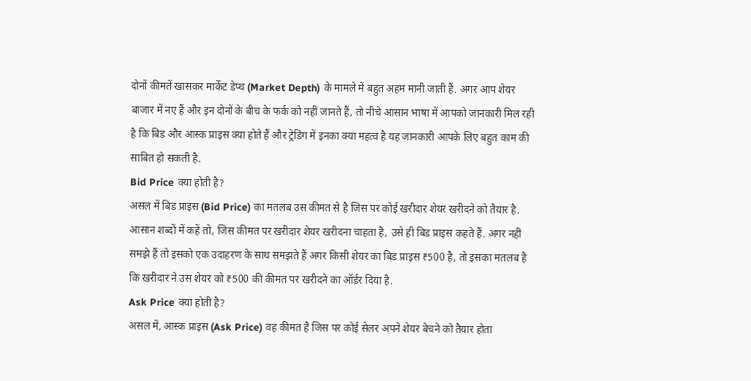दोनों कीमतें खासकर मार्केट डेप्थ (Market Depth) के मामले में बहुत अहम मानी जाती हैं. अगर आप शेयर बाजार में नए हैं और इन दोनों के बीच के फर्क को नहीं जानते हैं, तो नीचे आसान भाषा में आपको जानकारी मिल रही है कि बिड और आस्क प्राइस क्या होते हैं और ट्रेडिंग में इनका क्या महत्व है यह जानकारी आपके लिए बहुत काम की साबित हो सकती है.
Bid Price क्या होती है?
असल में बिड प्राइस (Bid Price) का मतलब उस कीमत से है जिस पर कोई खरीदार शेयर खरीदने को तैयार है. आसान शब्दों में कहें तो, जिस कीमत पर खरीदार शेयर खरीदना चाहता है, उसे ही बिड प्राइस कहते हैं. अगर नहीं समझे हैं तो इसको एक उदाहरण के साथ समझते हैं अगर किसी शेयर का बिड प्राइस ₹500 है, तो इसका मतलब है कि खरीदार ने उस शेयर को ₹500 की कीमत पर खरीदने का ऑर्डर दिया है.
Ask Price क्या होती है?
असल में, आस्क प्राइस (Ask Price) वह कीमत है जिस पर कोई सेलर अपने शेयर बेचने को तैयार होता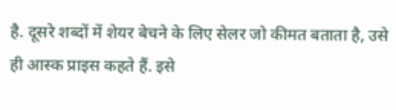है. दूसरे शब्दों में शेयर बेचने के लिए सेलर जो कीमत बताता है, उसे ही आस्क प्राइस कहते हैं. इसे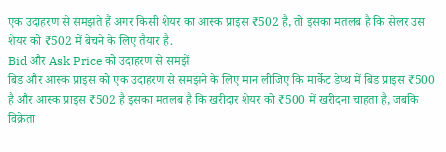एक उदाहरण से समझते हैं अगर किसी शेयर का आस्क प्राइस ₹502 है, तो इसका मतलब है कि सेलर उस शेयर को ₹502 में बेचने के लिए तैयार है.
Bid और Ask Price को उदाहरण से समझें
बिड और आस्क प्राइस को एक उदाहरण से समझने के लिए मान लीजिए कि मार्केट डेप्थ में बिड प्राइस ₹500 है और आस्क प्राइस ₹502 है इसका मतलब है कि खरीदार शेयर को ₹500 में खरीदना चाहता है, जबकि विक्रेता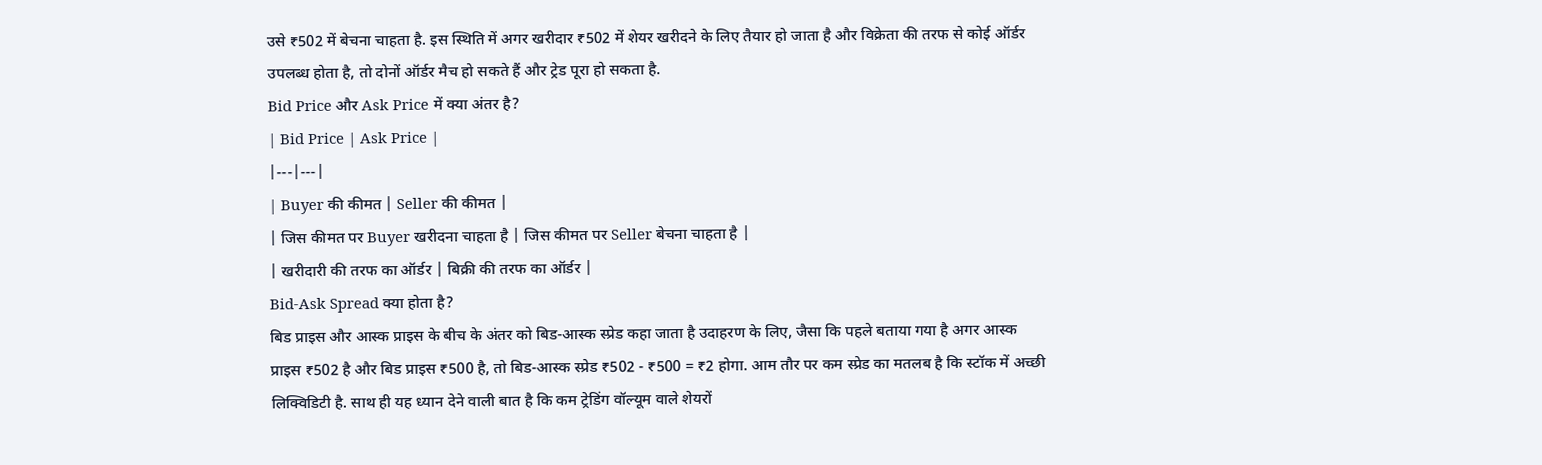उसे ₹502 में बेचना चाहता है. इस स्थिति में अगर खरीदार ₹502 में शेयर खरीदने के लिए तैयार हो जाता है और विक्रेता की तरफ से कोई ऑर्डर उपलब्ध होता है, तो दोनों ऑर्डर मैच हो सकते हैं और ट्रेड पूरा हो सकता है.
Bid Price और Ask Price में क्या अंतर है?
| Bid Price | Ask Price |
|---|---|
| Buyer की कीमत | Seller की कीमत |
| जिस कीमत पर Buyer खरीदना चाहता है | जिस कीमत पर Seller बेचना चाहता है |
| खरीदारी की तरफ का ऑर्डर | बिक्री की तरफ का ऑर्डर |
Bid-Ask Spread क्या होता है?
बिड प्राइस और आस्क प्राइस के बीच के अंतर को बिड-आस्क स्प्रेड कहा जाता है उदाहरण के लिए, जैसा कि पहले बताया गया है अगर आस्क प्राइस ₹502 है और बिड प्राइस ₹500 है, तो बिड-आस्क स्प्रेड ₹502 - ₹500 = ₹2 होगा. आम तौर पर कम स्प्रेड का मतलब है कि स्टॉक में अच्छी लिक्विडिटी है. साथ ही यह ध्यान देने वाली बात है कि कम ट्रेडिंग वॉल्यूम वाले शेयरों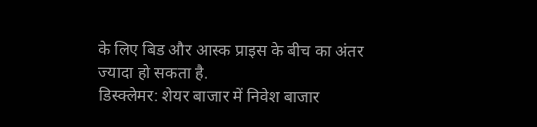के लिए बिड और आस्क प्राइस के बीच का अंतर ज्यादा हो सकता है.
डिस्क्लेमर: शेयर बाजार में निवेश बाजार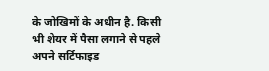के जोखिमों के अधीन है. किसी भी शेयर में पैसा लगाने से पहले अपने सर्टिफाइड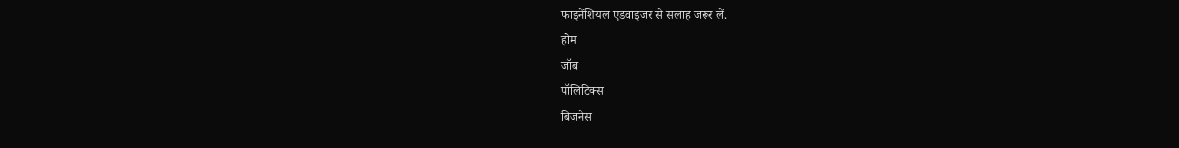फाइनेंशियल एडवाइजर से सलाह जरूर लें.
होम
जॉब
पॉलिटिक्स
बिजनेस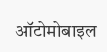ऑटोमोबाइल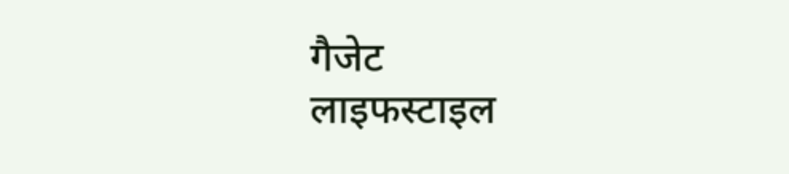गैजेट
लाइफस्टाइल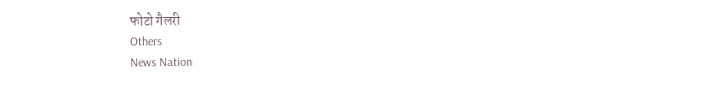फोटो गैलरी
Others
News Nation